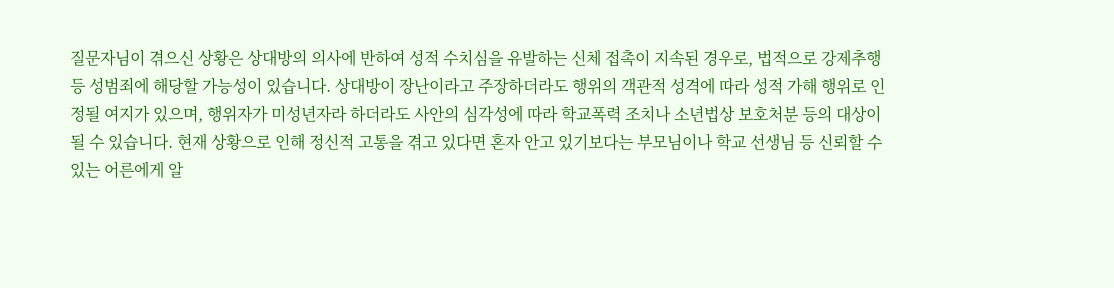질문자님이 겪으신 상황은 상대방의 의사에 반하여 성적 수치심을 유발하는 신체 접촉이 지속된 경우로, 법적으로 강제추행 등 성범죄에 해당할 가능성이 있습니다. 상대방이 장난이라고 주장하더라도 행위의 객관적 성격에 따라 성적 가해 행위로 인정될 여지가 있으며, 행위자가 미성년자라 하더라도 사안의 심각성에 따라 학교폭력 조치나 소년법상 보호처분 등의 대상이 될 수 있습니다. 현재 상황으로 인해 정신적 고통을 겪고 있다면 혼자 안고 있기보다는 부모님이나 학교 선생님 등 신뢰할 수 있는 어른에게 알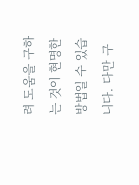려 도움을 구하는 것이 현명한 방법일 수 있습니다. 다만 구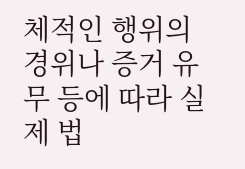체적인 행위의 경위나 증거 유무 등에 따라 실제 법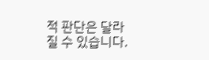적 판단은 달라질 수 있습니다.